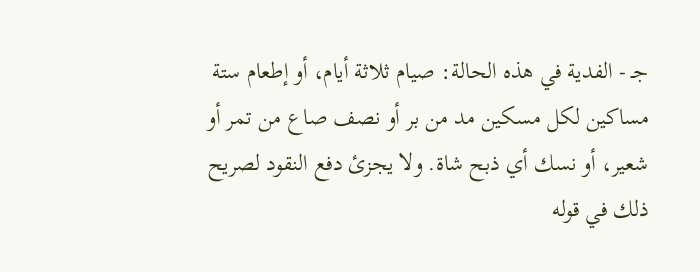جـ - الفدية في هذه الحالة: صيام ثلاثة أيام، أو إطعام ستة مساكين لكل مسكين مد من بر أو نصف صاع من تمر أو شعير، أو نسك أي ذبح شاة. ولا يجزئ دفع النقود لصريح ذلك في قوله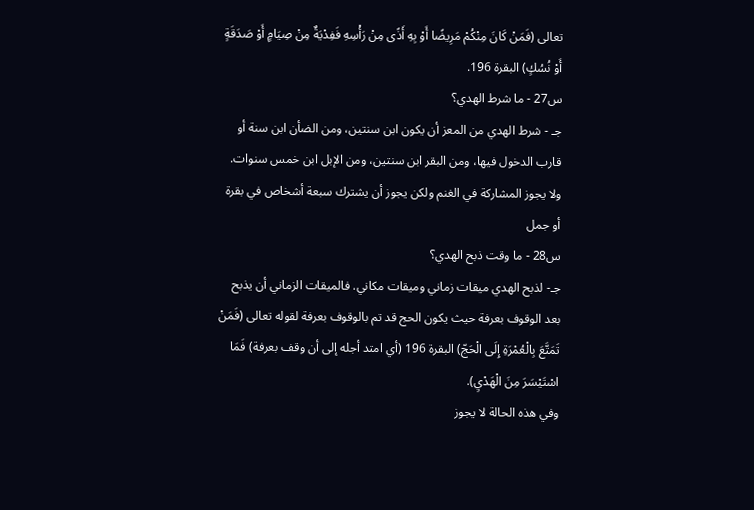تعالى (فَمَنْ كَانَ مِنْكُمْ مَرِيضًا أَوْ بِهِ أَذًى مِنْ رَأْسِهِ فَفِدْيَةٌ مِنْ صِيَامٍ أَوْ صَدَقَةٍ أَوْ نُسُكٍ) البقرة 196.
س27 - ما شرط الهدي؟
جـ - شرط الهدي من المعز أن يكون ابن سنتين، ومن الضأن ابن سنة أو قارب الدخول فيها، ومن البقر ابن سنتين، ومن الإبل ابن خمس سنوات. ولا يجوز المشاركة في الغنم ولكن يجوز أن يشترك سبعة أشخاص في بقرة أو جمل
س28 - ما وقت ذبح الهدي؟
جـ- لذبح الهدي ميقات زماني وميقات مكاني. فالميقات الزماني أن يذبح بعد الوقوف بعرفة حيث يكون الحج قد تم بالوقوف بعرفة لقوله تعالى (فَمَنْ تَمَتَّعَ بِالْعُمْرَةِ إِلَى الْحَجّ) البقرة 196 (أي امتد أجله إلى أن وقف بعرفة) فَمَا اسْتَيْسَرَ مِنَ الْهَدْيِ).
وفي هذه الحالة لا يجوز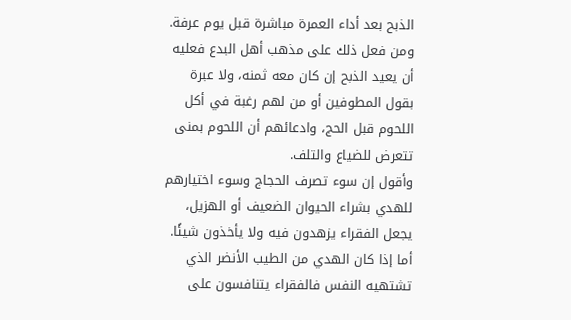الذبح بعد أداء العمرة مباشرة قبل يوم عرفة. ومن فعل ذلك على مذهب أهل البدع فعليه أن يعيد الذبح إن كان معه ثمنه، ولا عبرة بقول المطوفين أو من لهم رغبة في أكل اللحوم قبل الحج، وادعائهم أن اللحوم بمنى تتعرض للضياع والتلف.
وأقول إن سوء تصرف الحجاج وسوء اختيارهم للهدي بشراء الحيوان الضعيف أو الهزيل، يجعل الفقراء يزهدون فيه ولا يأخذون شيئًا. أما إذا كان الهدي من الطيب الأنضر الذي تشتهيه النفس فالفقراء يتنافسون على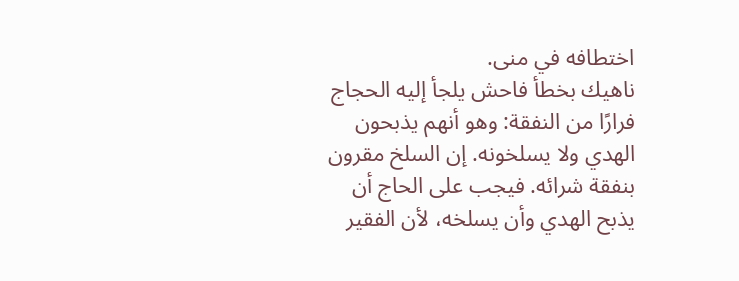اختطافه في منى.
ناهيك بخطأ فاحش يلجأ إليه الحجاج فرارًا من النفقة: وهو أنهم يذبحون الهدي ولا يسلخونه. إن السلخ مقرون بنفقة شرائه. فيجب على الحاج أن يذبح الهدي وأن يسلخه، لأن الفقير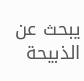يبحث عن الذبيحة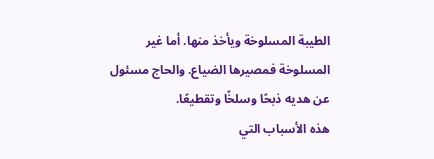الطيبة المسلوخة ويأخذ منها. أما غير المسلوخة فمصيرها الضياع. والحاج مسئول عن هديه ذبحًا وسلخًا وتقطيعًا.
هذه الأسباب التي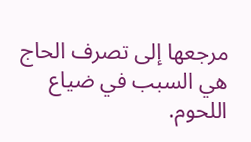مرجعها إلى تصرف الحاج هي السبب في ضياع اللحوم.